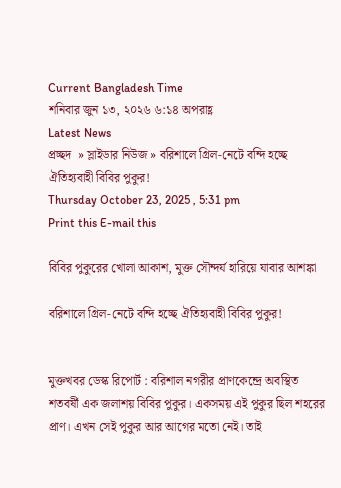Current Bangladesh Time
শনিবার জুন ১৩, ২০২৬ ৬:১৪ অপরাহ্ণ
Latest News
প্রচ্ছদ  » স্লাইডার নিউজ » বরিশালে গ্রিল-নেটে বন্দি হচ্ছে ঐতিহ্যবাহী বিবির পুকুর!
Thursday October 23, 2025 , 5:31 pm
Print this E-mail this

বিবির পুকুরের খোলা আকাশ, মুক্ত সৌন্দর্য হারিয়ে যাবার আশঙ্কা

বরিশালে গ্রিল-নেটে বন্দি হচ্ছে ঐতিহ্যবাহী বিবির পুকুর!


মুক্তখবর ডেস্ক রিপোর্ট : বরিশাল নগরীর প্রাণকেন্দ্রে অবস্থিত শতবর্ষী এক জলাশয় বিবির পুকুর। একসময় এই পুকুর ছিল শহরের প্রাণ। এখন সেই পুকুর আর আগের মতো নেই। তাই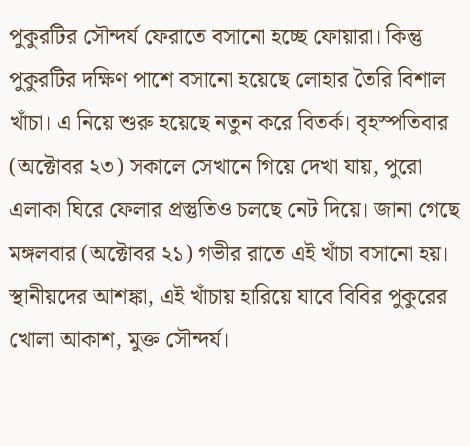পুকুরটির সৌন্দর্য ফেরাতে বসানো হচ্ছে ফোয়ারা। কিন্তু পুকুরটির দক্ষিণ পাশে বসানো হয়েছে লোহার তৈরি বিশাল খাঁচা। এ নিয়ে শুরু হয়েছে নতুন করে বিতর্ক। বৃহস্পতিবার (অক্টোবর ২৩) সকালে সেখানে গিয়ে দেখা যায়, পুরো এলাকা ঘিরে ফেলার প্রস্তুতিও চলছে নেট দিয়ে। জানা গেছে মঙ্গলবার (অক্টোবর ২১) গভীর রাতে এই খাঁচা বসানো হয়। স্থানীয়দের আশঙ্কা, এই খাঁচায় হারিয়ে যাবে বিবির পুকুরের খোলা আকাশ, মুক্ত সৌন্দর্য।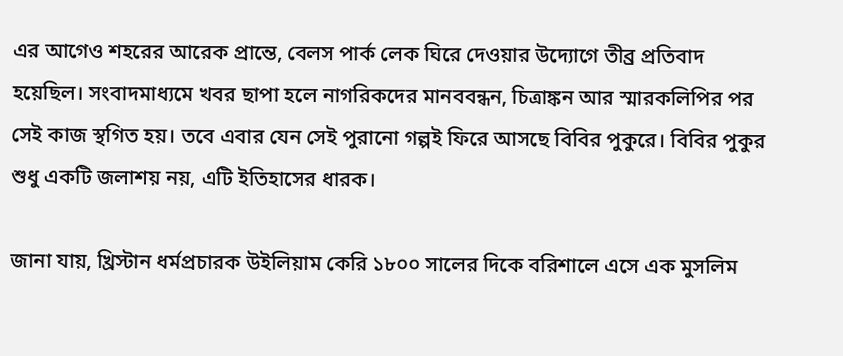এর আগেও শহরের আরেক প্রান্তে, বেলস পার্ক লেক ঘিরে দেওয়ার উদ্যোগে তীব্র প্রতিবাদ হয়েছিল। সংবাদমাধ্যমে খবর ছাপা হলে নাগরিকদের মানববন্ধন, চিত্রাঙ্কন আর স্মারকলিপির পর সেই কাজ স্থগিত হয়। তবে এবার যেন সেই পুরানো গল্পই ফিরে আসছে বিবির পুকুরে। বিবির পুকুর শুধু একটি জলাশয় নয়, এটি ইতিহাসের ধারক।

জানা যায়, খ্রিস্টান ধর্মপ্রচারক উইলিয়াম কেরি ১৮০০ সালের দিকে বরিশালে এসে এক মুসলিম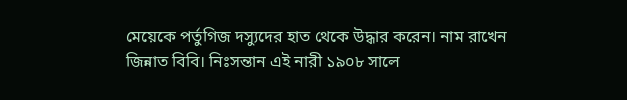মেয়েকে পর্তুগিজ দস্যুদের হাত থেকে উদ্ধার করেন। নাম রাখেন জিন্নাত বিবি। নিঃসন্তান এই নারী ১৯০৮ সালে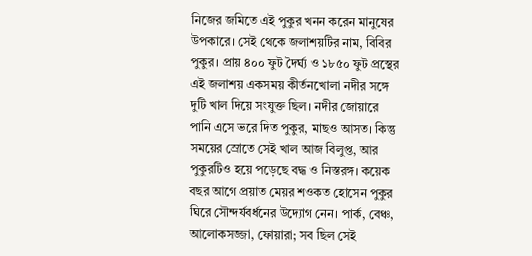নিজের জমিতে এই পুকুর খনন করেন মানুষের উপকারে। সেই থেকে জলাশয়টির নাম, বিবির পুকুর। প্রায় ৪০০ ফুট দৈর্ঘ্য ও ১৮৫০ ফুট প্রস্থের এই জলাশয় একসময় কীর্তনখোলা নদীর সঙ্গে দুটি খাল দিয়ে সংযুক্ত ছিল। নদীর জোয়ারে পানি এসে ভরে দিত পুকুর, মাছও আসত। কিন্তু সময়ের স্রোতে সেই খাল আজ বিলুপ্ত, আর পুকুরটিও হয়ে পড়েছে বদ্ধ ও নিস্তরঙ্গ। কয়েক বছর আগে প্রয়াত মেয়র শওকত হোসেন পুকুর ঘিরে সৌন্দর্যবর্ধনের উদ্যোগ নেন। পার্ক, বেঞ্চ, আলোকসজ্জা, ফোয়ারা; সব ছিল সেই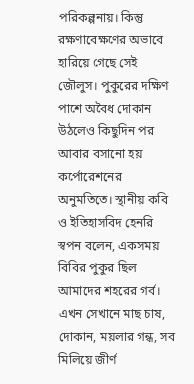পরিকল্পনায়। কিন্তু রক্ষণাবেক্ষণের অভাবে হারিয়ে গেছে সেই জৌলুস। পুকুরের দক্ষিণ পাশে অবৈধ দোকান উঠলেও কিছুদিন পর আবার বসানো হয় কর্পোরেশনের অনুমতিতে। স্থানীয় কবি ও ইতিহাসবিদ হেনরি স্বপন বলেন, একসময় বিবির পুকুর ছিল আমাদের শহরের গর্ব। এখন সেখানে মাছ চাষ, দোকান, ময়লার গন্ধ, সব মিলিয়ে জীর্ণ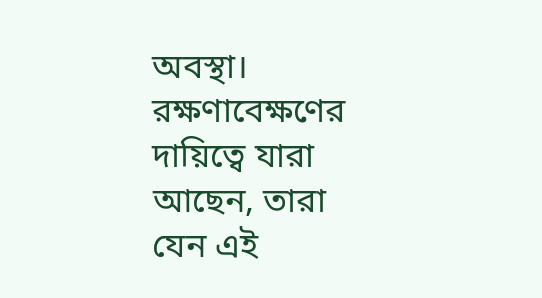অবস্থা। রক্ষণাবেক্ষণের দায়িত্বে যারা আছেন, তারা যেন এই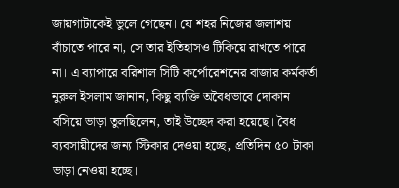জায়গাটাকেই ভুলে গেছেন। যে শহর নিজের জলাশয় বাঁচাতে পারে না, সে তার ইতিহাসও টিকিয়ে রাখতে পারে না। এ ব্যাপারে বরিশাল সিটি কর্পোরেশনের বাজার কর্মকর্তা নুরুল ইসলাম জানান, কিছু ব্যক্তি অবৈধভাবে দোকান বসিয়ে ভাড়া তুলছিলেন, তাই উচ্ছেদ করা হয়েছে। বৈধ ব্যবসায়ীদের জন্য স্টিকার দেওয়া হচ্ছে, প্রতিদিন ৫০ টাকা ভাড়া নেওয়া হচ্ছে।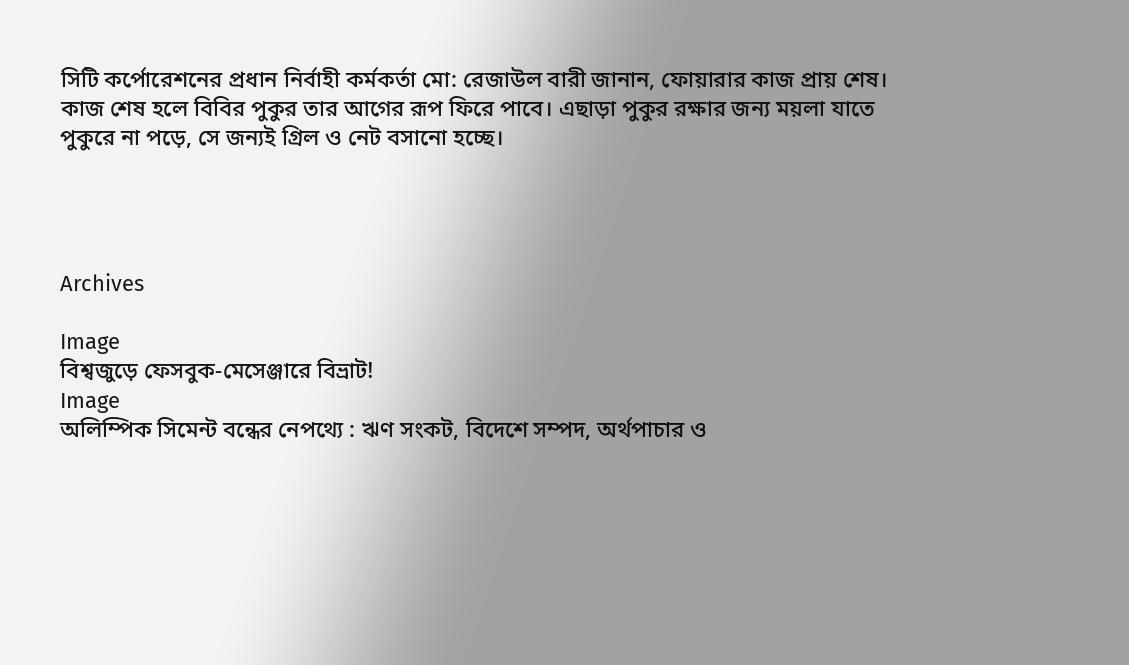সিটি কর্পোরেশনের প্রধান নির্বাহী কর্মকর্তা মো: রেজাউল বারী জানান, ফোয়ারার কাজ প্রায় শেষ। কাজ শেষ হলে বিবির পুকুর তার আগের রূপ ফিরে পাবে। এছাড়া পুকুর রক্ষার জন্য ময়লা যাতে পুকুরে না পড়ে, সে জন্যই গ্রিল ও নেট বসানো হচ্ছে।




Archives

Image
বিশ্বজুড়ে ফেসবুক-মেসেঞ্জারে বিভ্রাট!
Image
অলিম্পিক সিমেন্ট বন্ধের নেপথ্যে : ঋণ সংকট, বিদেশে সম্পদ, অর্থপাচার ও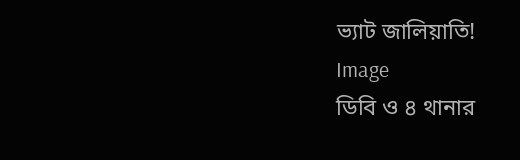ভ্যাট জালিয়াতি!
Image
ডিবি ও ৪ থানার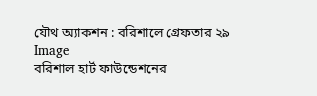যৌথ অ্যাকশন : বরিশালে গ্রেফতার ২৯
Image
বরিশাল হার্ট ফাউন্ডেশনের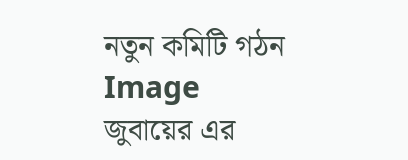নতুন কমিটি গঠন
Image
জুবায়ের এর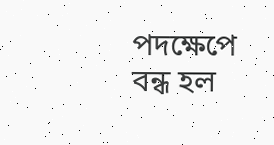পদক্ষেপে বন্ধ হল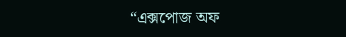“এক্সপোজ অফ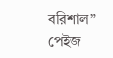বরিশাল” পেইজ